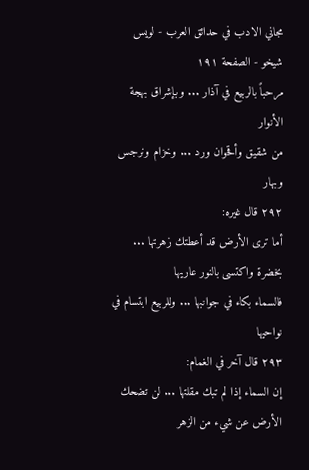مجاني الادب في حدائق العرب - لويس شيخو - الصفحة ١٩١
مرحباً بالربيع في آذار ... وبإشراق بهجة الأنوار
من شقيق وأقحوان ورد ... وخزام ونرجس وبهار
٢٩٢ قال غيره:
أما ترى الأرض قد أعطتك زهرتها ... بخضرة واكتسى بالنور عاريها
فالسماء بكاء في جوانبها ... وللربيع ابتسام في نواحيها
٢٩٣ قال آخر في الغمام:
إن السماء إذا لم تبك مقلتها ... لن تضحك الأرض عن شيء من الزهر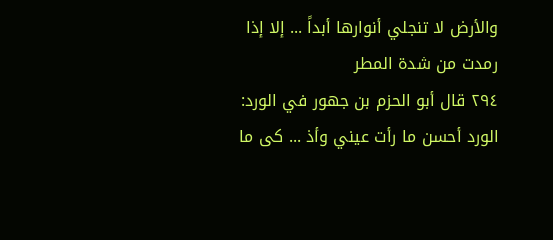والأرض لا تنجلي أنوارها أبداً ... إلا إذا رمدت من شدة المطر
٢٩٤ قال أبو الحزم بن جهور في الورد:
الورد أحسن ما رأت عيني وأذ ... كى ما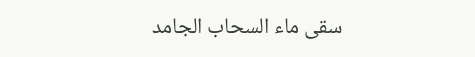سقى ماء السحاب الجامد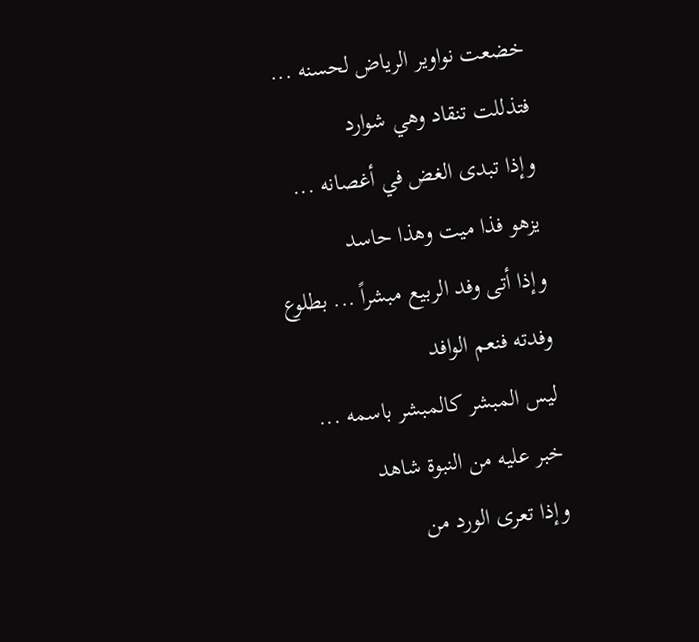خضعت نواوير الرياض لحسنه ... فتذللت تنقاد وهي شوارد
وإذا تبدى الغض في أغصانه ... يزهو فذا ميت وهذا حاسد
وإذا أتى وفد الربيع مبشراً ... بطلوع وفدته فنعم الوافد
ليس المبشر كالمبشر باسمه ... خبر عليه من النبوة شاهد
وإذا تعرى الورد من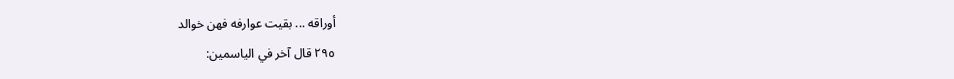أوراقه ... بقيت عوارفه فهن خوالد
٢٩٥ قال آخر في الياسمين: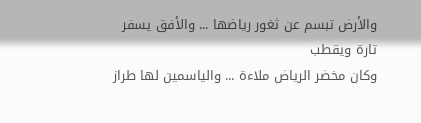والأرض تبسم عن ثغور رياضها ... والأفق يسفر تارة ويقطب
وكان مخضر الرياض ملاءة ... والياسمين لها طراز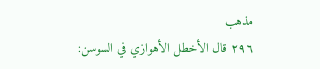مذهب
٢٩٦ قال الأخطل الأهوازي في السوسن: